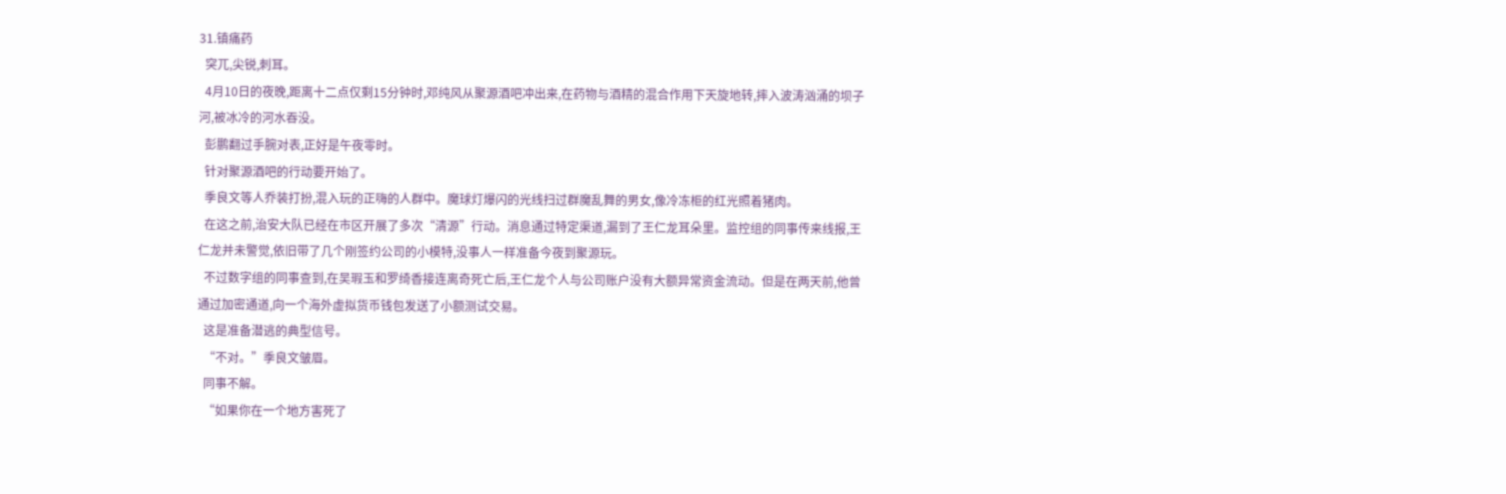31.镇痛药
  突兀,尖锐,刺耳。
  4月10日的夜晚,距离十二点仅剩15分钟时,邓纯风从聚源酒吧冲出来,在药物与酒精的混合作用下天旋地转,摔入波涛汹涌的坝子河,被冰冷的河水吞没。
  彭鹏翻过手腕对表,正好是午夜零时。
  针对聚源酒吧的行动要开始了。
  季良文等人乔装打扮,混入玩的正嗨的人群中。魔球灯爆闪的光线扫过群魔乱舞的男女,像冷冻柜的红光照着猪肉。
  在这之前,治安大队已经在市区开展了多次“清源”行动。消息通过特定渠道,漏到了王仁龙耳朵里。监控组的同事传来线报,王仁龙并未警觉,依旧带了几个刚签约公司的小模特,没事人一样准备今夜到聚源玩。
  不过数字组的同事查到,在吴瑕玉和罗绮香接连离奇死亡后,王仁龙个人与公司账户没有大额异常资金流动。但是在两天前,他曾通过加密通道,向一个海外虚拟货币钱包发送了小额测试交易。
  这是准备潜逃的典型信号。
  “不对。”季良文皱眉。
  同事不解。
  “如果你在一个地方害死了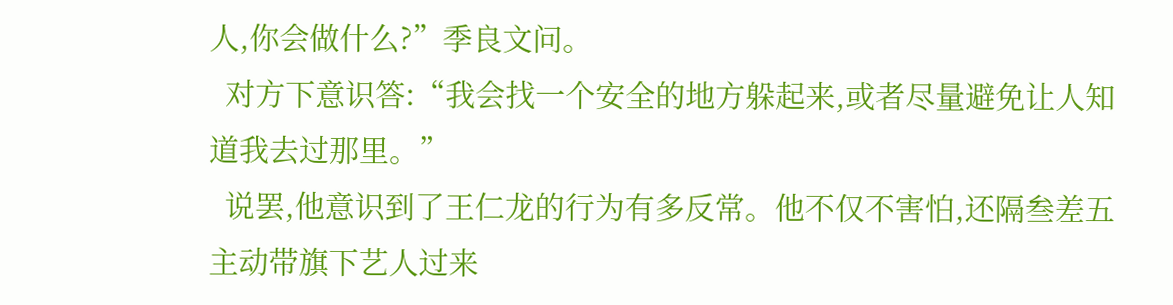人,你会做什么?”季良文问。
  对方下意识答:“我会找一个安全的地方躲起来,或者尽量避免让人知道我去过那里。”
  说罢,他意识到了王仁龙的行为有多反常。他不仅不害怕,还隔叁差五主动带旗下艺人过来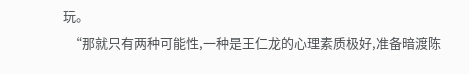玩。
  “那就只有两种可能性,一种是王仁龙的心理素质极好,准备暗渡陈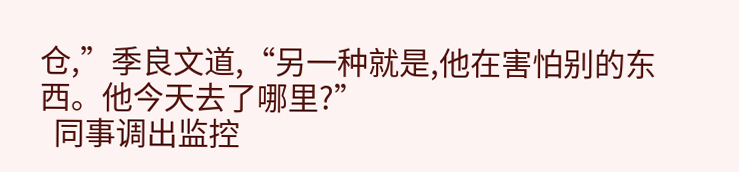仓,”季良文道,“另一种就是,他在害怕别的东西。他今天去了哪里?”
  同事调出监控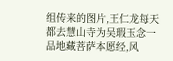组传来的图片,王仁龙每天都去慧山寺为吴瑕玉念一品地藏菩萨本愿经,风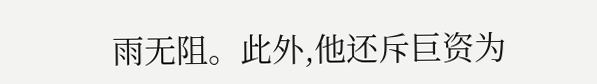雨无阻。此外,他还斥巨资为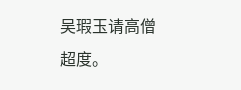吴瑕玉请高僧超度。